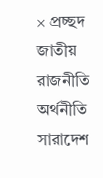× প্রচ্ছদ জাতীয় রাজনীতি অর্থনীতি সারাদেশ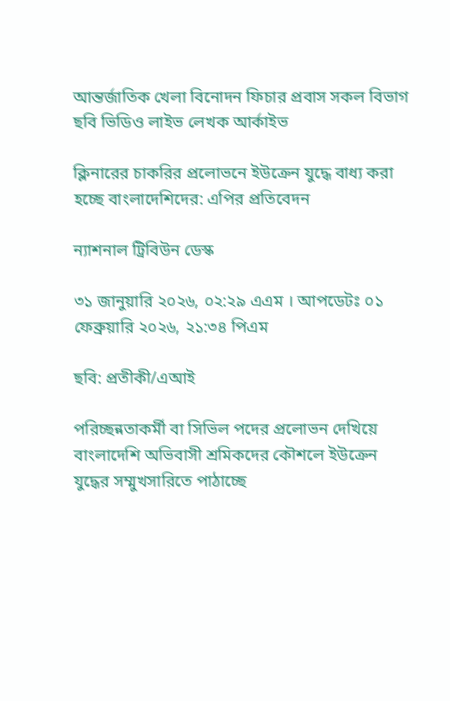আন্তর্জাতিক খেলা বিনোদন ফিচার প্রবাস সকল বিভাগ
ছবি ভিডিও লাইভ লেখক আর্কাইভ

ক্লিনারের চাকরির প্রলোভনে ইউক্রেন যুদ্ধে বাধ্য করা হচ্ছে বাংলাদেশিদের: এপির প্রতিবেদন

ন্যাশনাল ট্রিবিউন ডেস্ক

৩১ জানুয়ারি ২০২৬, ০২:২৯ এএম । আপডেটঃ ০১ ফেব্রুয়ারি ২০২৬, ২১:৩৪ পিএম

ছবি: প্রতীকী/এআই

পরিচ্ছন্নতাকর্মী বা সিভিল পদের প্রলোভন দেখিয়ে বাংলাদেশি অভিবাসী শ্রমিকদের কৌশলে ইউক্রেন যুদ্ধের সম্মুখসারিতে পাঠাচ্ছে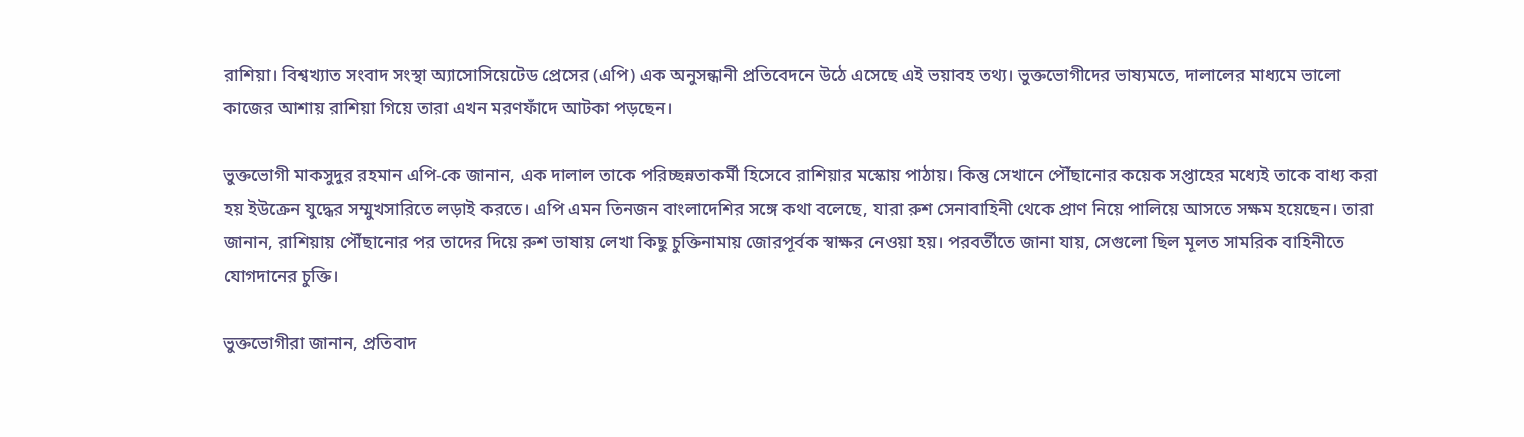রাশিয়া। বিশ্বখ্যাত সংবাদ সংস্থা অ্যাসোসিয়েটেড প্রেসের (এপি) এক অনুসন্ধানী প্রতিবেদনে উঠে এসেছে এই ভয়াবহ তথ্য। ভুক্তভোগীদের ভাষ্যমতে, দালালের মাধ্যমে ভালো কাজের আশায় রাশিয়া গিয়ে তারা এখন মরণফাঁদে আটকা পড়ছেন।

ভুক্তভোগী মাকসুদুর রহমান এপি-কে জানান, এক দালাল তাকে পরিচ্ছন্নতাকর্মী হিসেবে রাশিয়ার মস্কোয় পাঠায়। কিন্তু সেখানে পৌঁছানোর কয়েক সপ্তাহের মধ্যেই তাকে বাধ্য করা হয় ইউক্রেন যুদ্ধের সম্মুখসারিতে লড়াই করতে। এপি এমন তিনজন বাংলাদেশির সঙ্গে কথা বলেছে, যারা রুশ সেনাবাহিনী থেকে প্রাণ নিয়ে পালিয়ে আসতে সক্ষম হয়েছেন। তারা জানান, রাশিয়ায় পৌঁছানোর পর তাদের দিয়ে রুশ ভাষায় লেখা কিছু চুক্তিনামায় জোরপূর্বক স্বাক্ষর নেওয়া হয়। পরবর্তীতে জানা যায়, সেগুলো ছিল মূলত সামরিক বাহিনীতে যোগদানের চুক্তি।

ভুক্তভোগীরা জানান, প্রতিবাদ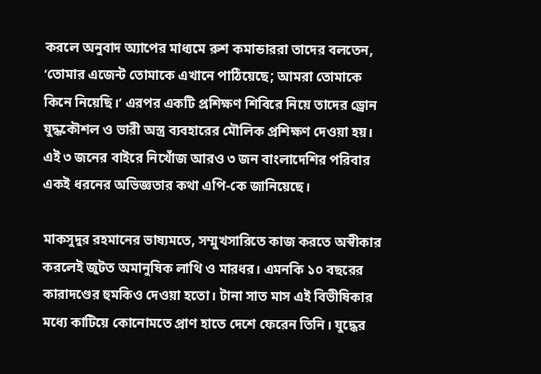করলে অনুবাদ অ্যাপের মাধ্যমে রুশ কমান্ডাররা তাদের বলতেন, ‘তোমার এজেন্ট তোমাকে এখানে পাঠিয়েছে; আমরা তোমাকে কিনে নিয়েছি।’ এরপর একটি প্রশিক্ষণ শিবিরে নিয়ে তাদের ড্রোন যুদ্ধকৌশল ও ভারী অস্ত্র ব্যবহারের মৌলিক প্রশিক্ষণ দেওয়া হয়। এই ৩ জনের বাইরে নিখোঁজ আরও ৩ জন বাংলাদেশির পরিবার একই ধরনের অভিজ্ঞতার কথা এপি-কে জানিয়েছে।

মাকসুদুর রহমানের ভাষ্যমতে, সম্মুখসারিতে কাজ করতে অস্বীকার করলেই জুটত অমানুষিক লাথি ও মারধর। এমনকি ১০ বছরের কারাদণ্ডের হুমকিও দেওয়া হতো। টানা সাত মাস এই বিভীষিকার মধ্যে কাটিয়ে কোনোমতে প্রাণ হাতে দেশে ফেরেন তিনি। যুদ্ধের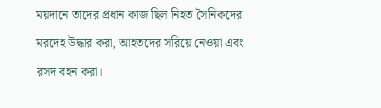ময়দানে তাদের প্রধান কাজ ছিল নিহত সৈনিকদের মরদেহ উদ্ধার করা, আহতদের সরিয়ে নেওয়া এবং রসদ বহন করা।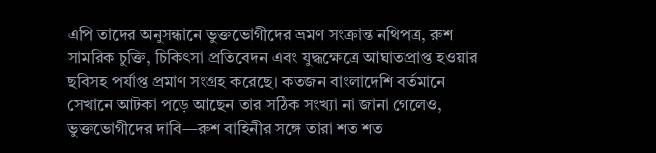এপি তাদের অনুসন্ধানে ভুক্তভোগীদের ভ্রমণ সংক্রান্ত নথিপত্র, রুশ সামরিক চুক্তি, চিকিৎসা প্রতিবেদন এবং যুদ্ধক্ষেত্রে আঘাতপ্রাপ্ত হওয়ার ছবিসহ পর্যাপ্ত প্রমাণ সংগ্রহ করেছে। কতজন বাংলাদেশি বর্তমানে সেখানে আটকা পড়ে আছেন তার সঠিক সংখ্যা না জানা গেলেও, ভুক্তভোগীদের দাবি—রুশ বাহিনীর সঙ্গে তারা শত শত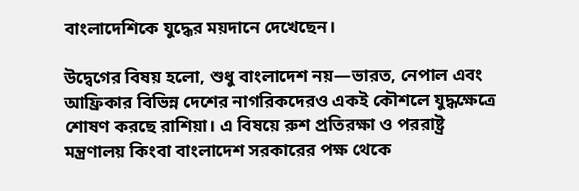বাংলাদেশিকে যুদ্ধের ময়দানে দেখেছেন।

উদ্বেগের বিষয় হলো, শুধু বাংলাদেশ নয়—ভারত, নেপাল এবং আফ্রিকার বিভিন্ন দেশের নাগরিকদেরও একই কৌশলে যুদ্ধক্ষেত্রে শোষণ করছে রাশিয়া। এ বিষয়ে রুশ প্রতিরক্ষা ও পররাষ্ট্র মন্ত্রণালয় কিংবা বাংলাদেশ সরকারের পক্ষ থেকে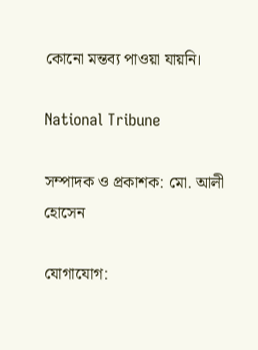কোনো মন্তব্য পাওয়া যায়নি।

National Tribune

সম্পাদক ও প্রকাশক: মো. আলী হোসেন

যোগাযোগ: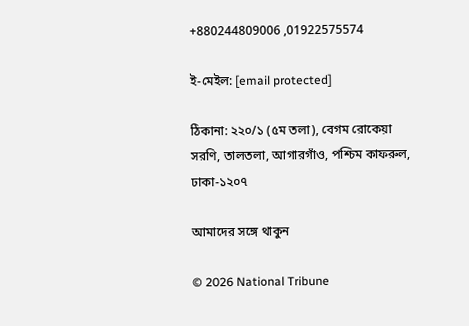+880244809006 ,01922575574

ই-মেইল: [email protected]

ঠিকানা: ২২০/১ (৫ম তলা), বেগম রোকেয়া সরণি, তালতলা, আগারগাঁও, পশ্চিম কাফরুল, ঢাকা-১২০৭

আমাদের সঙ্গে থাকুন

© 2026 National Tribune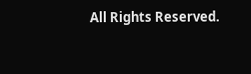All Rights Reserved.